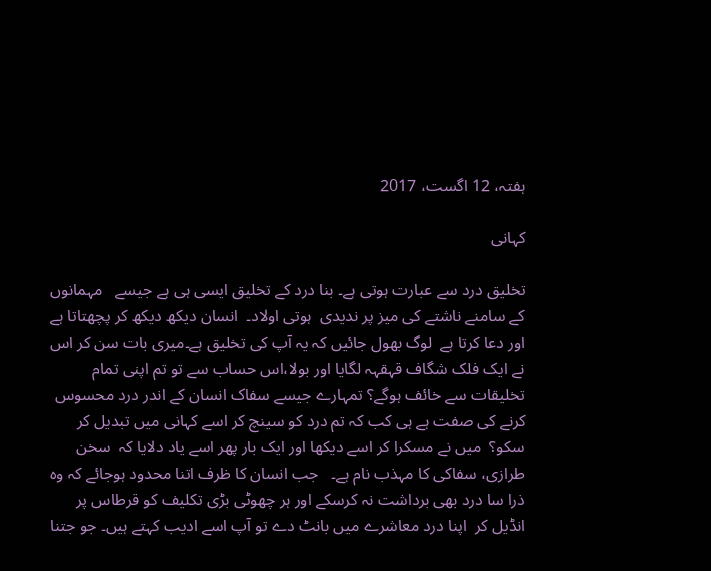ہفتہ، 12 اگست، 2017

کہانی

تخلیق درد سے عبارت ہوتی ہے۔ بنا درد کے تخلیق ایسی ہی ہے جیسے   مہمانوں کے سامنے ناشتے کی میز پر ندیدی  ہوتی اولاد۔  انسان دیکھ دیکھ کر پچھتاتا ہے اور دعا کرتا ہے  لوگ بھول جائیں کہ یہ آپ کی تخلیق ہے۔میری بات سن کر اس نے ایک فلک شگاف قہقہہ لگایا اور بولا،اس حساب سے تو تم اپنی تمام تخلیقات سے خائف ہوگے؟ تمہارے جیسے سفاک انسان کے اندر درد محسوس کرنے کی صفت ہے ہی کب کہ تم درد کو سینچ کر اسے کہانی میں تبدیل کر سکو؟  میں نے مسکرا کر اسے دیکھا اور ایک بار پھر اسے یاد دلایا کہ  سخن طرازی، سفاکی کا مہذب نام ہے۔   جب انسان کا ظرف اتنا محدود ہوجائے کہ وہ ذرا سا درد بھی برداشت نہ کرسکے اور ہر چھوٹی بڑی تکلیف کو قرطاس پر انڈیل کر  اپنا درد معاشرے میں بانٹ دے تو آپ اسے ادیب کہتے ہیں۔ جو جتنا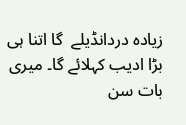زیادہ دردانڈیلے  گا اتنا ہی بڑا ادیب کہلائے گا۔ میری بات سن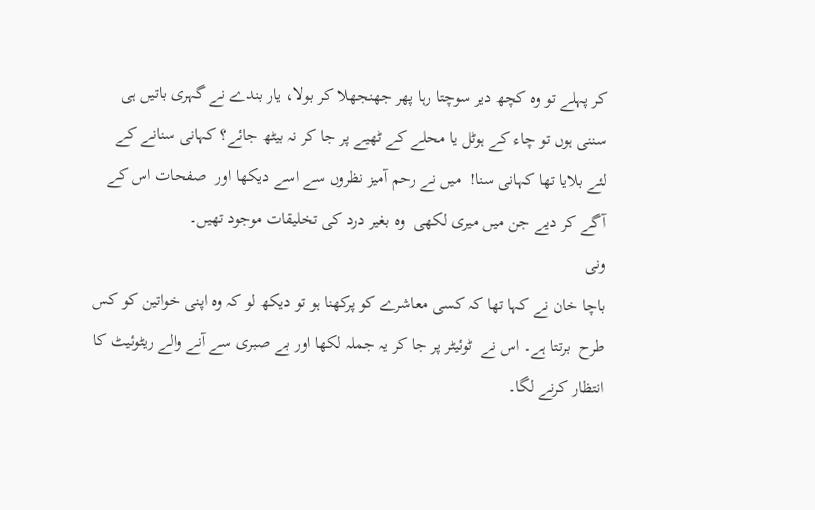کر پہلے تو وہ کچھ دیر سوچتا رہا پھر جھنجھلا کر بولا، یار بندے نے گہری باتیں ہی سننی ہوں تو چاء کے ہوٹل یا محلے کے ٹھیے پر جا کر نہ بیٹھ جائے؟ کہانی سنانے کے لئے بلایا تھا کہانی سنا!  میں نے رحم آمیز نظروں سے اسے دیکھا اور  صفحات اس کے آگے کر دیے جن میں میری لکھی  وہ بغیر درد کی تخلیقات موجود تھیں۔
ونی
باچا خان نے کہا تھا کہ کسی معاشرے کو پرکھنا ہو تو دیکھ لو کہ وہ اپنی خواتین کو کس طرح  برتتا ہے۔ اس نے  ٹوئیٹر پر جا کر یہ جملہ لکھا اور بے صبری سے آنے والے ریٹوئیٹ کا انتظار کرنے لگا۔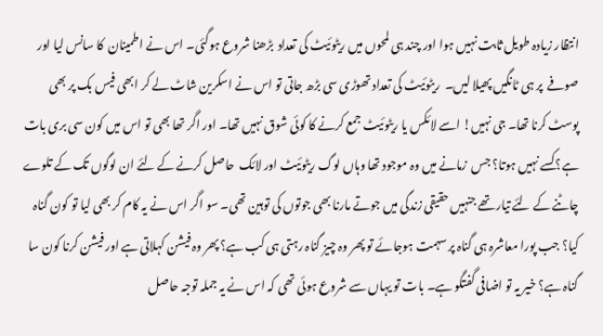انتظار زیادہ طویل ثابت نہیں ہوا اور چند ہی لمحوں میں ریٹوئیٹ کی تعداد  بڑھنا شروع ہوگئی۔ اس نے اطمینان  کا سانس لیا اور صوفے  پر ہی ٹانگیں پھیلا لیں۔  ریٹوئیٹ کی تعداد تھوڑی سی بڑھ جاتی تو اس نے اسکرین شاٹ لے کر ابھی فیس بک پر بھی پوسٹ کرنا تھا۔ جی نہیں! اسے لائکس یا ریٹوئیٹ جمع کرنے کا کوئی شوق نہیں تھا۔ اور اگر تھا بھی تو اس میں کون سی بری بات ہے؟ کسے نہیں ہوتا؟ جس  زمانے میں وہ موجود تھا وہاں لوگ ریٹوئیٹ اور لائک  حاصل کرنے کے لئے ان لوگوں تک کے تلوے چاٹنے کے لئے تیار تھے جنہیں حقیقی زندگی میں جوتے مارنا بھی جوتوں کی توہین تھی۔ سو اگر اس نے یہ کام کر بھی لیا تو کون گناہ کیا؟ جب پورا معاشرہ ہی گناہ پر سہمت ہوجائے تو پھر وہ چیز گناہ رہتی ہی کب ہے؟ پھر وہ فیشن کہلاتی ہے اور فیشن کرنا کون سا گناہ ہے؟ خیر یہ تو اضافی گفتگو ہے۔ بات تو یہاں سے شروع ہوئی تھی کہ اس نے یہ جملہ توجہ حاصل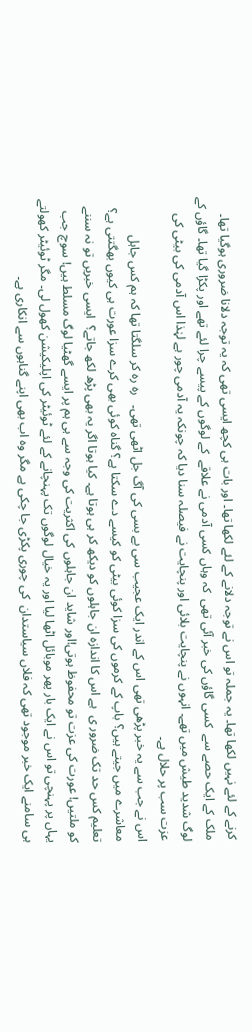کرنے کے لئے نہیں لکھا تھا۔ یہ جملہ تو اس نے توجہ دلانے کے لئے لکھا تھا۔ اور بات ہی کچھ ایسی تھی کہ یہ توجہ دلانا ضروری ہوگیا تھا۔ ملک کے ایک حصے سے  کسی گاؤں کی خبر آئی تھی  کہ وہاں کسی آدمی نے علاقے  کے لوگوں کے پیسے چرا لئے تھے اور پکڑا گیا تھا۔ گاؤں کے لوگ شدید طیش میں تھے۔ انہوں نے پنچایت بلائی اور پنچایت نے فیصلہ سنا دیا کہ چونکہ یہ آدمی چور ہے لہٰذا اس آدمی کی بیٹی کی عزت سب پر حلال ہے۔
اس نے جب سے یہ خبر پڑھی تھی اس کے اندر ایک عجیب سی بے بسی کی آگ جل اٹھی تھی۔   رہ رہ کر سلگتا تھا کہ ہم کس جاہل معاشرے میں جیتے ہیں؟ باپ کے کرموں کی سزا کوئی بیٹی کو کیسے دے سکتا ہے؟ گناہ کوئی بھی کرے سزا عورت ہی کیوں بھگتتی ہے؟  تعلیم کس حد تک ضرور ی  ہے اس کا اندازہ ان جاہلوں کو دیکھ کر ہی ہوتا ہے۔ کیا ہوتا اگر یہ بھی پڑھ لکھ جاتے؟  ایسی خبریں تو نہ سننے کو ملتیں! عورت کی عزت تو محفوظ ہوتی!اور شاید ان جاہلوں کی اکثریت کی وجہ سے ہی ہم پر ایسے گھٹیا لوگ مسلط ہیں! سوچ جب یہاں پر پہنچی تو اس نے ایک بار پھر موبائل اٹھا لیا اور یہ خیال لوگوں تک پہنچانے کے لئے ٹوئیٹر کی اپلیکیشن کھول لی۔ مگر ٹوئیٹر کھولتے ہی سامنے ایک خبر موجود تھی کہ فلاں سیاستدان  کی چوری پکڑی جا چکی ہے مگر وہ اب بھی اپنے گناہوں سے انکاری ہے۔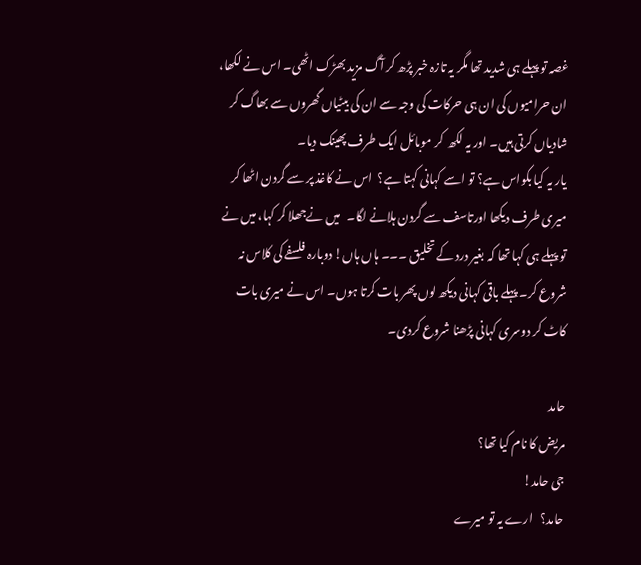غصہ تو پہلے ہی شدید تھا مگر یہ تازہ خبر پڑھ کر آگ مزید بھڑک اٹھی۔ اس نے لکھا، ان حرامیوں کی ان ہی حرکات کی وجہ سے ان کی بیٹیاں گھروں سے بھاگ کر شادیاں کرتی ہیں۔ اور یہ لکھ  کر موبائل ایک طرف پھینک دیا۔
یار یہ کیا بکواس ہے؟ تو اسے کہانی کہتا ہے؟  اس نے کاغذ پر سے گردن اٹھا کر میری طرف دیکھا اورتاسف سے گردن ہلانے لگا۔   میں نےجھلا کر کہا، میں نے تو پہلے ہی کہا تھا کہ بغیر درد کے تخلیق ۔۔۔ ہاں ہاں! دوبارہ فلسفے کی کلاس نہ شروع کر۔ پہلے باقی کہانی دیکھ لوں پھر بات کرتا ہوں۔ اس نے میری بات کاٹ کر دوسری کہانی پڑھنا شروع کردی۔

حامد
مریض کا نام کیا تھا؟
جی حامد!
حامد؟   ارے یہ تو میرے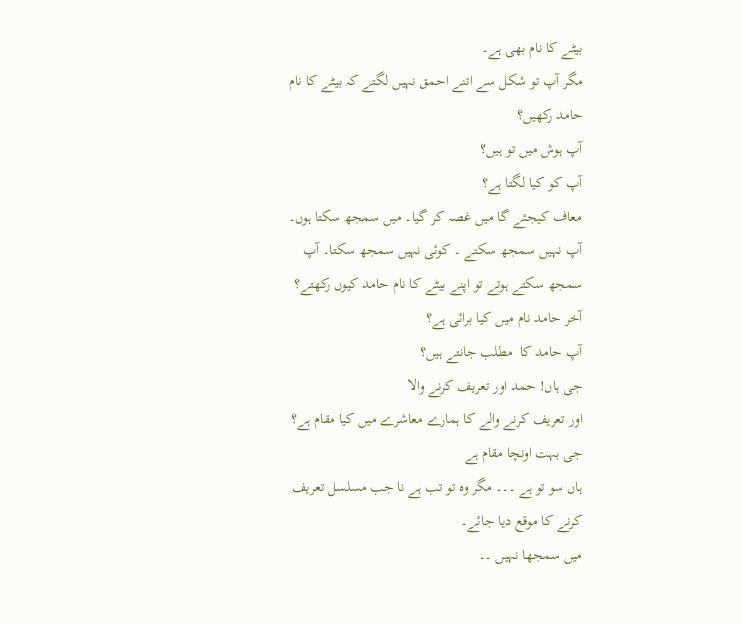بیٹے کا نام بھی ہے۔
مگر آپ تو شکل سے اتنے احمق نہیں لگتے کہ بیٹے کا نام حامد رکھیں؟
آپ ہوش میں تو ہیں؟
آپ کو کیا لگتا ہے؟
معاف کیجئے گا میں غصہ کر گیا۔ میں سمجھ سکتا ہوں۔
آپ نہیں سمجھ سکتے ۔ کوئی نہیں سمجھ سکتا۔ آپ سمجھ سکتے ہوتے تو اپنے بیٹے کا نام حامد کیوں رکھتے؟
آخر حامد نام میں کیا برائی ہے؟
آپ حامد کا  مطلب جانتے ہیں؟
جی ہاں! حمد اور تعریف کرنے والا
اور تعریف کرنے والے کا ہمارے معاشرے میں کیا مقام ہے؟
جی بہت اونچا مقام ہے
ہاں سو تو ہے ۔۔۔ مگر وہ تو تب ہے نا جب مسلسل تعریف کرنے کا موقع دیا جائے۔
میں سمجھا نہیں ۔۔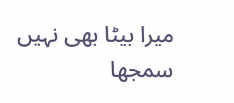میرا بیٹا بھی نہیں سمجھا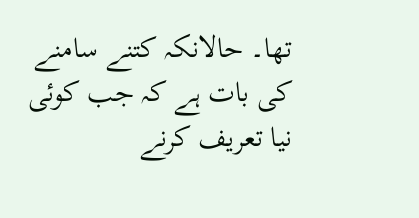تھا۔ حالانکہ کتنے سامنے کی بات ہے کہ جب کوئی نیا تعریف کرنے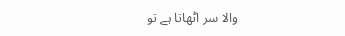والا سر اٹھاتا ہے تو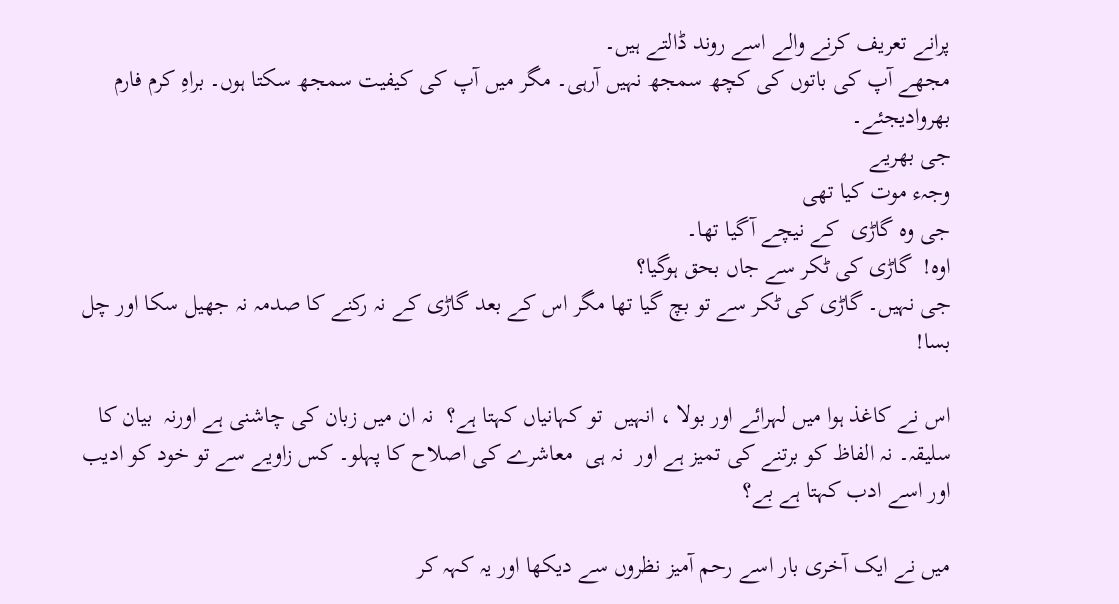پرانے تعریف کرنے والے اسے روند ڈالتے ہیں۔
مجھے آپ کی باتوں کی کچھ سمجھ نہیں آرہی۔ مگر میں آپ کی کیفیت سمجھ سکتا ہوں۔ براہِ کرم فارم بھروادیجئے۔
جی بھریے
وجہء موت کیا تھی
جی وہ گاڑی  کے نیچے آگیا تھا۔
اوہ!  گاڑی کی ٹکر سے جاں بحق ہوگیا؟
جی نہیں۔ گاڑی کی ٹکر سے تو بچ گیا تھا مگر اس کے بعد گاڑی کے نہ رکنے کا صدمہ نہ جھیل سکا اور چل بسا!

اس نے کاغذ ہوا میں لہرائے اور بولا ، انہیں  تو کہانیاں کہتا ہے؟  نہ ان میں زبان کی چاشنی ہے اورنہ  بیان کا سلیقہ۔ نہ الفاظ کو برتنے کی تمیز ہے اور  نہ ہی  معاشرے کی اصلاح کا پہلو۔ کس زاویے سے تو خود کو ادیب اور اسے ادب کہتا ہے بے؟

میں نے ایک آخری بار اسے رحم آمیز نظروں سے دیکھا اور یہ کہہ کر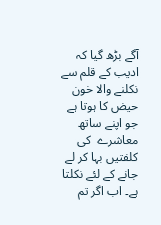آگے بڑھ گیا کہ ادیب کے قلم سے نکلنے والا خون حیض کا ہوتا ہے جو اپنے ساتھ معاشرے  کی کلفتیں بہا کر لے جانے کے لئے نکلتا ہے۔ اب اگر تم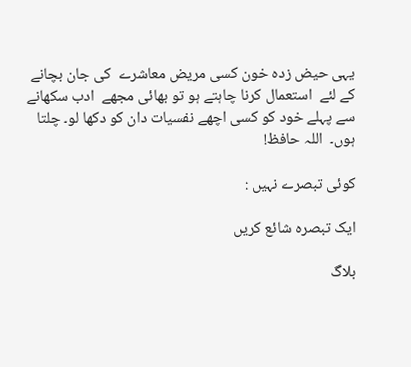یہی حیض زدہ خون کسی مریض معاشرے  کی جان بچانے کے لئے  استعمال کرنا چاہتے ہو تو بھائی مجھے  ادب سکھانے سے پہلے خود کو کسی اچھے نفسیات دان کو دکھا لو۔ چلتا ہوں۔  اللہ حافظ!

کوئی تبصرے نہیں :

ایک تبصرہ شائع کریں

بلاگ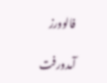فالوورز

آمدورفت